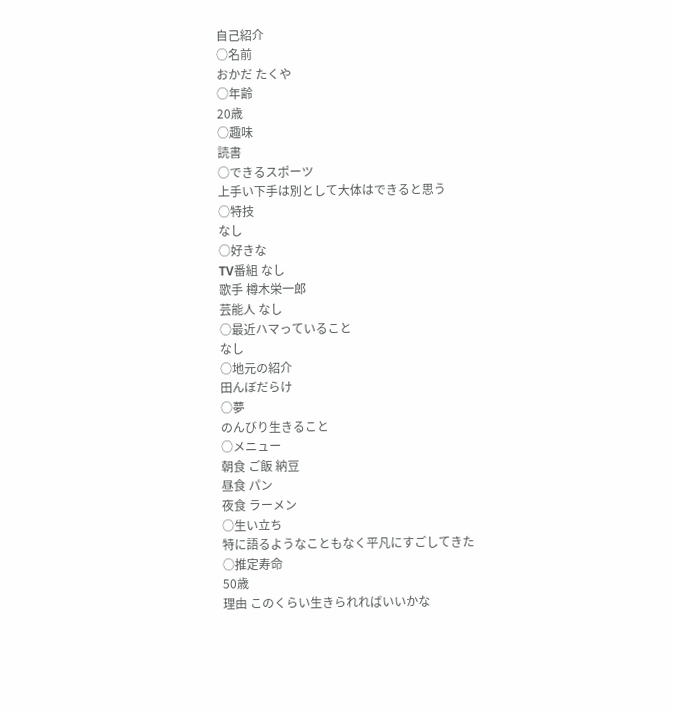自己紹介
○名前
おかだ たくや
○年齢
20歳
○趣味
読書
○できるスポーツ
上手い下手は別として大体はできると思う
○特技
なし
○好きな
TV番組 なし
歌手 樽木栄一郎
芸能人 なし
○最近ハマっていること
なし
○地元の紹介
田んぼだらけ
○夢
のんびり生きること
○メニュー
朝食 ご飯 納豆
昼食 パン
夜食 ラーメン
○生い立ち
特に語るようなこともなく平凡にすごしてきた
○推定寿命
50歳
理由 このくらい生きられればいいかな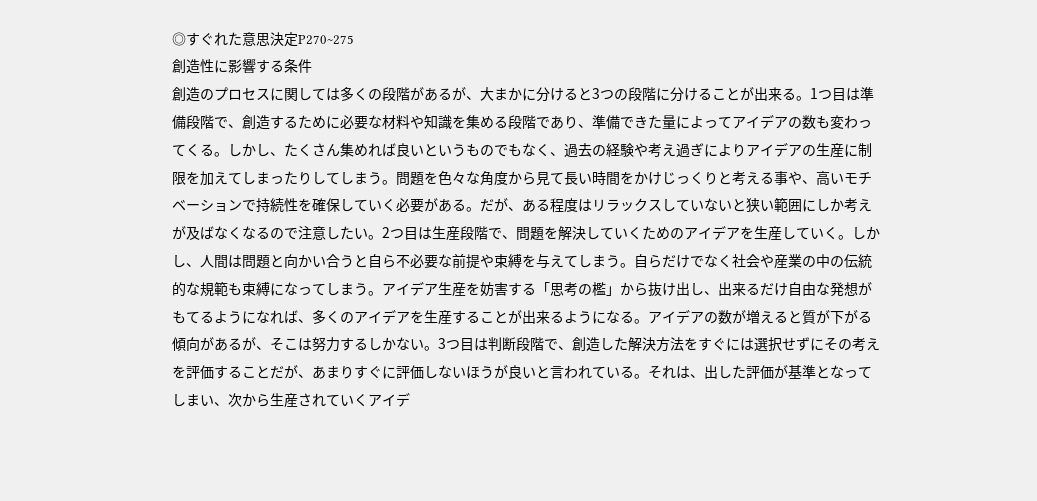◎すぐれた意思決定P270~275
創造性に影響する条件
創造のプロセスに関しては多くの段階があるが、大まかに分けると3つの段階に分けることが出来る。1つ目は準備段階で、創造するために必要な材料や知識を集める段階であり、準備できた量によってアイデアの数も変わってくる。しかし、たくさん集めれば良いというものでもなく、過去の経験や考え過ぎによりアイデアの生産に制限を加えてしまったりしてしまう。問題を色々な角度から見て長い時間をかけじっくりと考える事や、高いモチベーションで持続性を確保していく必要がある。だが、ある程度はリラックスしていないと狭い範囲にしか考えが及ばなくなるので注意したい。2つ目は生産段階で、問題を解決していくためのアイデアを生産していく。しかし、人間は問題と向かい合うと自ら不必要な前提や束縛を与えてしまう。自らだけでなく社会や産業の中の伝統的な規範も束縛になってしまう。アイデア生産を妨害する「思考の檻」から抜け出し、出来るだけ自由な発想がもてるようになれば、多くのアイデアを生産することが出来るようになる。アイデアの数が増えると質が下がる傾向があるが、そこは努力するしかない。3つ目は判断段階で、創造した解決方法をすぐには選択せずにその考えを評価することだが、あまりすぐに評価しないほうが良いと言われている。それは、出した評価が基準となってしまい、次から生産されていくアイデ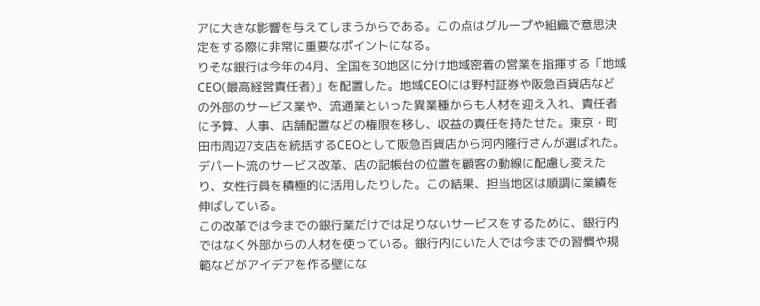アに大きな影響を与えてしまうからである。この点はグループや組織で意思決定をする際に非常に重要なポイントになる。
りそな銀行は今年の4月、全国を30地区に分け地域密着の営業を指揮する「地域CEO(最高経営責任者)」を配置した。地域CEOには野村証券や阪急百貨店などの外部のサービス業や、流通業といった異業種からも人材を迎え入れ、責任者に予算、人事、店舗配置などの権限を移し、収益の責任を持たせた。東京・町田市周辺7支店を統括するCEOとして阪急百貨店から河内隆行さんが選ばれた。デパート流のサービス改革、店の記帳台の位置を顧客の動線に配慮し変えたり、女性行員を積極的に活用したりした。この結果、担当地区は順調に業績を伸ばしている。
この改革では今までの銀行業だけでは足りないサービスをするために、銀行内ではなく外部からの人材を使っている。銀行内にいた人では今までの習慣や規範などがアイデアを作る壁にな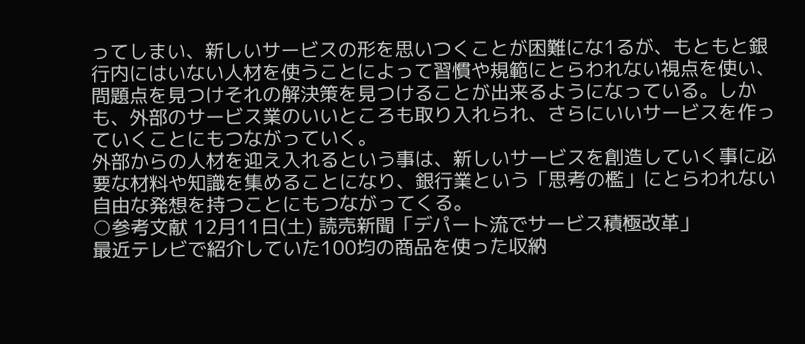ってしまい、新しいサービスの形を思いつくことが困難にな1るが、もともと銀行内にはいない人材を使うことによって習慣や規範にとらわれない視点を使い、問題点を見つけそれの解決策を見つけることが出来るようになっている。しかも、外部のサービス業のいいところも取り入れられ、さらにいいサービスを作っていくことにもつながっていく。
外部からの人材を迎え入れるという事は、新しいサービスを創造していく事に必要な材料や知識を集めることになり、銀行業という「思考の檻」にとらわれない自由な発想を持つことにもつながってくる。
○参考文献 12月11日(土) 読売新聞「デパート流でサービス積極改革」
最近テレビで紹介していた100均の商品を使った収納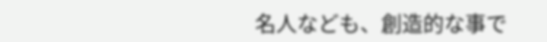名人なども、創造的な事で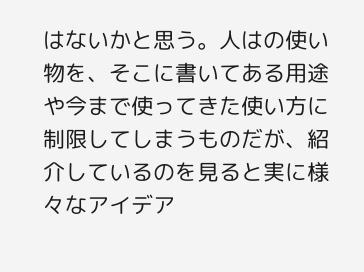はないかと思う。人はの使い物を、そこに書いてある用途や今まで使ってきた使い方に制限してしまうものだが、紹介しているのを見ると実に様々なアイデア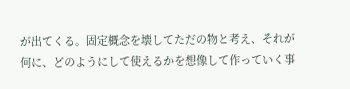が出てくる。固定概念を壊してただの物と考え、それが何に、どのようにして使えるかを想像して作っていく事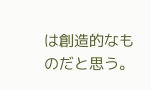は創造的なものだと思う。